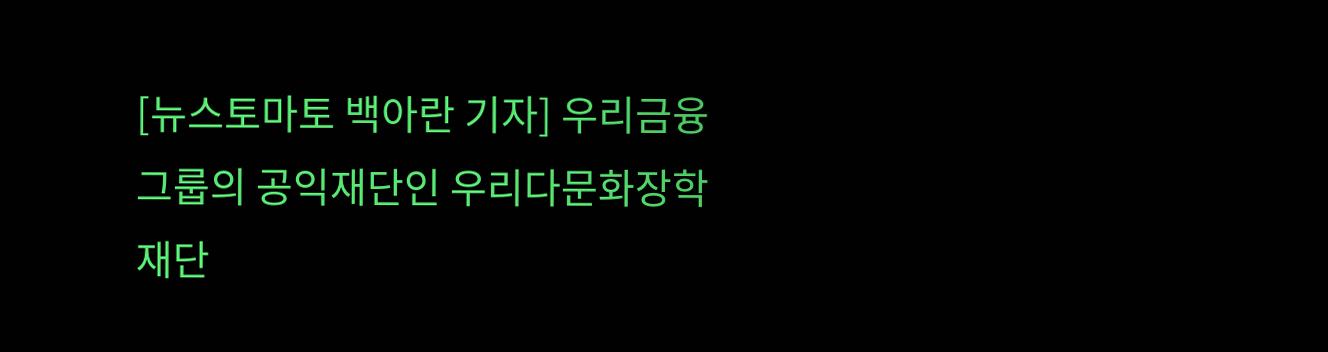[뉴스토마토 백아란 기자] 우리금융그룹의 공익재단인 우리다문화장학재단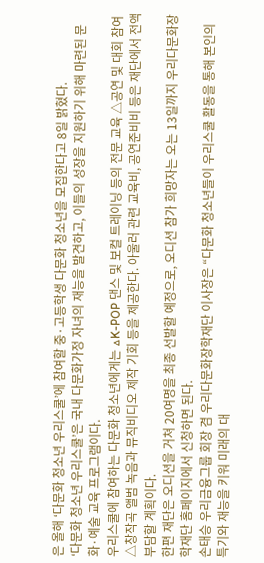은 올해 ‘다문화 청소년 우리스쿨’에 참여할 중·고등학생 다문화 청소년을 모집한다고 8일 밝혔다.
‘다문화 청소년 우리스쿨’은 국내 다문화가정 자녀의 재능을 발견하고, 이들의 성장을 지원하기 위해 마련된 문화·예술 교육 프로그램이다.
우리스쿨에 참여하는 다문화 청소년에게는 △K-POP 댄스 및 보컬 트레이닝 등의 전문 교육 △공연 및 대회 참여 △창작곡 앨범 녹음과 뮤직비디오 제작 기회 등을 제공한다. 아울러 관련 교육비, 공연준비비 등은 재단에서 전액 부담할 계획이다.
한편 재단은 오디션을 거쳐 20여명을 최종 선발할 예정으로, 오디션 참가 희망자는 오는 13일까지 우리다문화장학재단 홈페이지에서 신청하면 된다.
손태승 우리금융그룹 회장 겸 우리다문화장학재단 이사장은 “다문화 청소년들이 우리스쿨 활동을 통해 본인의 특기와 재능을 키워 미래의 대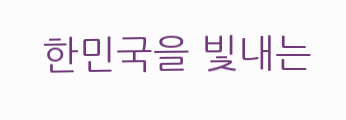한민국을 빛내는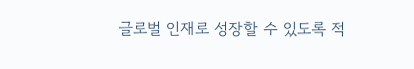글로벌 인재로 성장할 수 있도록 적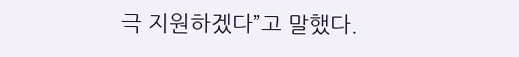극 지원하겠다”고 말했다.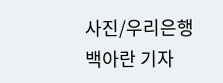사진/우리은행
백아란 기자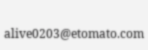alive0203@etomato.com